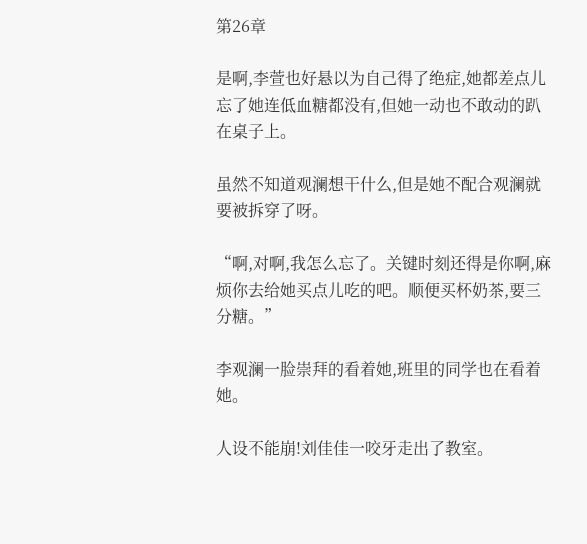第26章

是啊,李萱也好悬以为自己得了绝症,她都差点儿忘了她连低血糖都没有,但她一动也不敢动的趴在桌子上。

虽然不知道观澜想干什么,但是她不配合观澜就要被拆穿了呀。

“啊,对啊,我怎么忘了。关键时刻还得是你啊,麻烦你去给她买点儿吃的吧。顺便买杯奶茶,要三分糖。”

李观澜一脸崇拜的看着她,班里的同学也在看着她。

人设不能崩!刘佳佳一咬牙走出了教室。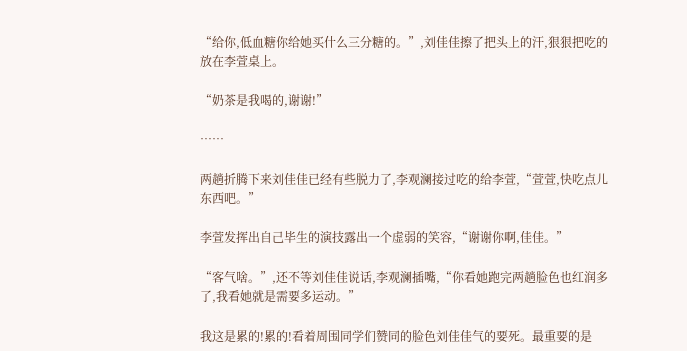“给你,低血糖你给她买什么三分糖的。”,刘佳佳擦了把头上的汗,狠狠把吃的放在李萱桌上。

“奶茶是我喝的,谢谢!”

……

两趟折腾下来刘佳佳已经有些脱力了,李观澜接过吃的给李萱,“萱萱,快吃点儿东西吧。”

李萱发挥出自己毕生的演技露出一个虚弱的笑容,“谢谢你啊,佳佳。”

“客气啥。”,还不等刘佳佳说话,李观澜插嘴,“你看她跑完两趟脸色也红润多了,我看她就是需要多运动。”

我这是累的!累的!看着周围同学们赞同的脸色刘佳佳气的要死。最重要的是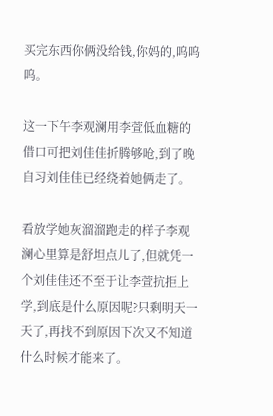买完东西你俩没给钱,你妈的,呜呜呜。

这一下午李观澜用李萱低血糖的借口可把刘佳佳折腾够呛,到了晚自习刘佳佳已经绕着她俩走了。

看放学她灰溜溜跑走的样子李观澜心里算是舒坦点儿了,但就凭一个刘佳佳还不至于让李萱抗拒上学,到底是什么原因呢?只剩明天一天了,再找不到原因下次又不知道什么时候才能来了。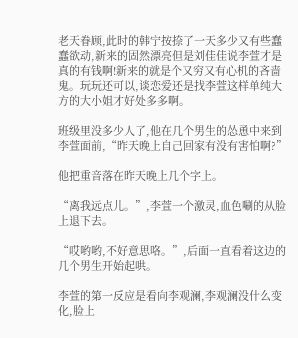老天眷顾,此时的韩宁按捺了一天多少又有些蠢蠢欲动,新来的固然漂亮但是刘佳佳说李萱才是真的有钱啊!新来的就是个又穷又有心机的吝啬鬼。玩玩还可以,谈恋爱还是找李萱这样单纯大方的大小姐才好处多多啊。

班级里没多少人了,他在几个男生的怂恿中来到李萱面前,“昨天晚上自己回家有没有害怕啊?”

他把重音落在昨天晚上几个字上。

“离我远点儿。”,李萱一个激灵,血色唰的从脸上退下去。

“哎哟哟,不好意思咯。”,后面一直看着这边的几个男生开始起哄。

李萱的第一反应是看向李观澜,李观澜没什么变化,脸上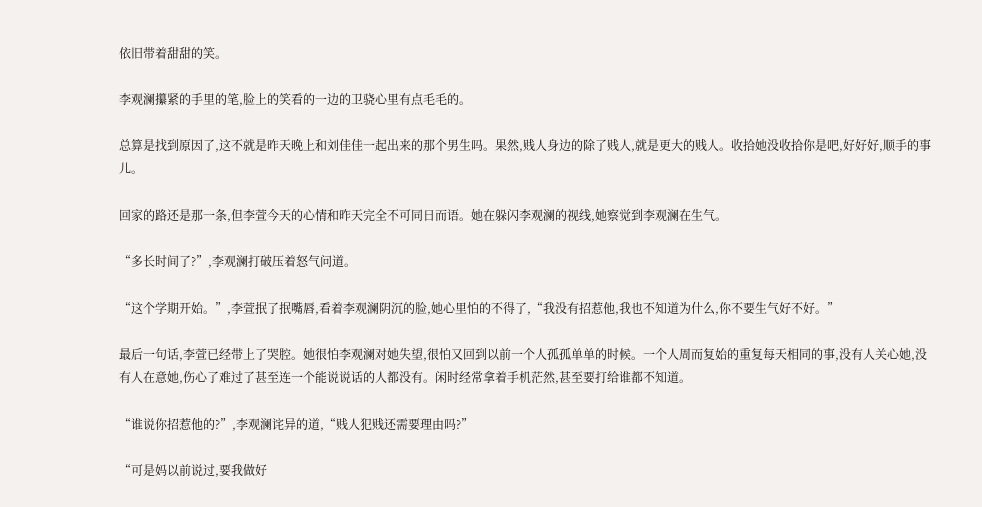依旧带着甜甜的笑。

李观澜攥紧的手里的笔,脸上的笑看的一边的卫骁心里有点毛毛的。

总算是找到原因了,这不就是昨天晚上和刘佳佳一起出来的那个男生吗。果然,贱人身边的除了贱人,就是更大的贱人。收拾她没收拾你是吧,好好好,顺手的事儿。

回家的路还是那一条,但李萱今天的心情和昨天完全不可同日而语。她在躲闪李观澜的视线,她察觉到李观澜在生气。

“多长时间了?”,李观澜打破压着怒气问道。

“这个学期开始。”,李萱抿了抿嘴唇,看着李观澜阴沉的脸,她心里怕的不得了,“我没有招惹他,我也不知道为什么,你不要生气好不好。”

最后一句话,李萱已经带上了哭腔。她很怕李观澜对她失望,很怕又回到以前一个人孤孤单单的时候。一个人周而复始的重复每天相同的事,没有人关心她,没有人在意她,伤心了难过了甚至连一个能说说话的人都没有。闲时经常拿着手机茫然,甚至要打给谁都不知道。

“谁说你招惹他的?”,李观澜诧异的道,“贱人犯贱还需要理由吗?”

“可是妈以前说过,要我做好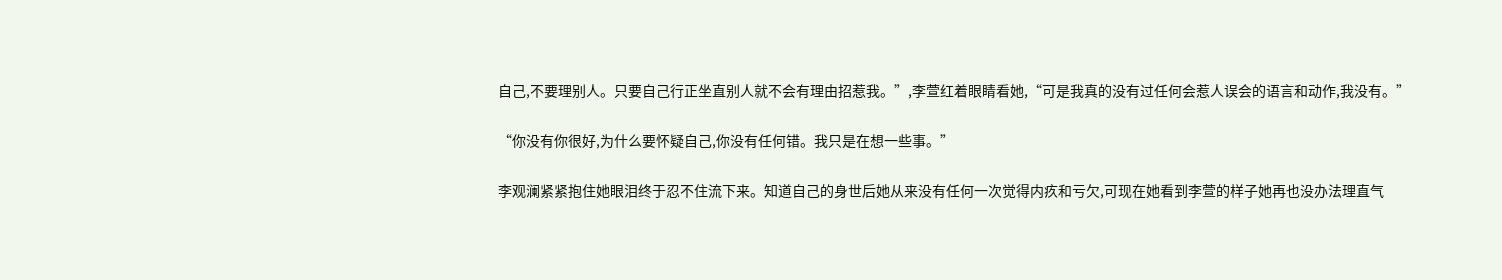自己,不要理别人。只要自己行正坐直别人就不会有理由招惹我。”,李萱红着眼睛看她,“可是我真的没有过任何会惹人误会的语言和动作,我没有。”

“你没有你很好,为什么要怀疑自己,你没有任何错。我只是在想一些事。”

李观澜紧紧抱住她眼泪终于忍不住流下来。知道自己的身世后她从来没有任何一次觉得内疚和亏欠,可现在她看到李萱的样子她再也没办法理直气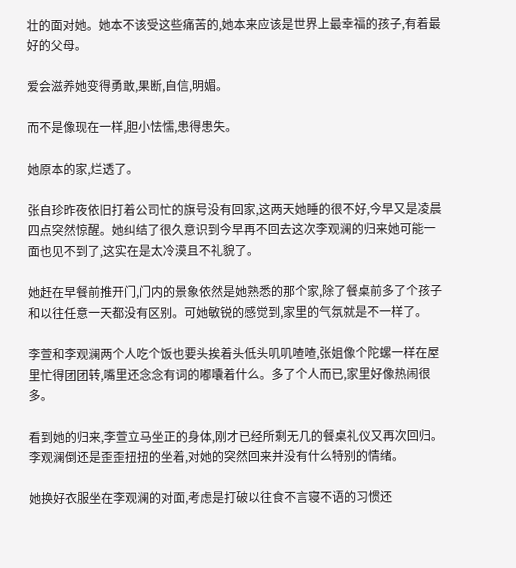壮的面对她。她本不该受这些痛苦的,她本来应该是世界上最幸福的孩子,有着最好的父母。

爱会滋养她变得勇敢,果断,自信,明媚。

而不是像现在一样,胆小怯懦,患得患失。

她原本的家,烂透了。

张自珍昨夜依旧打着公司忙的旗号没有回家,这两天她睡的很不好,今早又是凌晨四点突然惊醒。她纠结了很久意识到今早再不回去这次李观澜的归来她可能一面也见不到了,这实在是太冷漠且不礼貌了。

她赶在早餐前推开门,门内的景象依然是她熟悉的那个家,除了餐桌前多了个孩子和以往任意一天都没有区别。可她敏锐的感觉到,家里的气氛就是不一样了。

李萱和李观澜两个人吃个饭也要头挨着头低头叽叽喳喳,张姐像个陀螺一样在屋里忙得团团转,嘴里还念念有词的嘟囔着什么。多了个人而已,家里好像热闹很多。

看到她的归来,李萱立马坐正的身体,刚才已经所剩无几的餐桌礼仪又再次回归。李观澜倒还是歪歪扭扭的坐着,对她的突然回来并没有什么特别的情绪。

她换好衣服坐在李观澜的对面,考虑是打破以往食不言寝不语的习惯还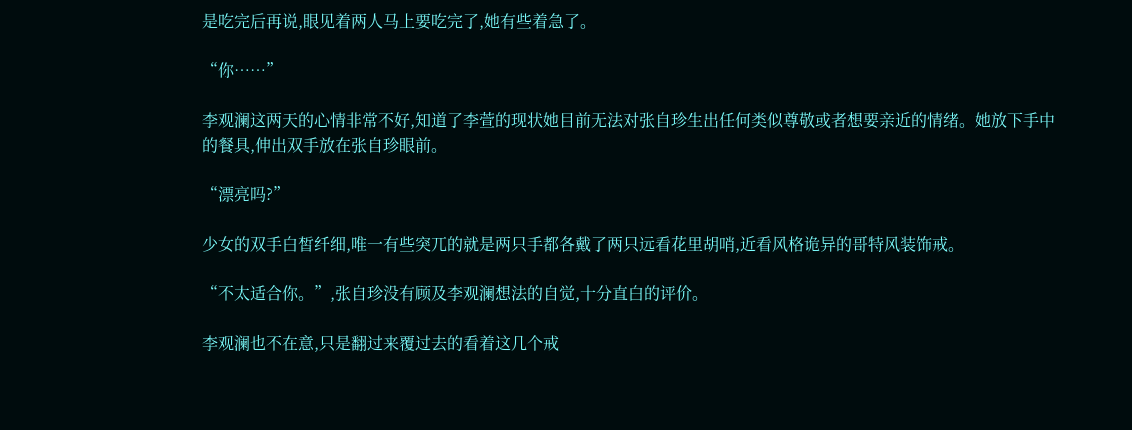是吃完后再说,眼见着两人马上要吃完了,她有些着急了。

“你……”

李观澜这两天的心情非常不好,知道了李萱的现状她目前无法对张自珍生出任何类似尊敬或者想要亲近的情绪。她放下手中的餐具,伸出双手放在张自珍眼前。

“漂亮吗?”

少女的双手白皙纤细,唯一有些突兀的就是两只手都各戴了两只远看花里胡哨,近看风格诡异的哥特风装饰戒。

“不太适合你。”,张自珍没有顾及李观澜想法的自觉,十分直白的评价。

李观澜也不在意,只是翻过来覆过去的看着这几个戒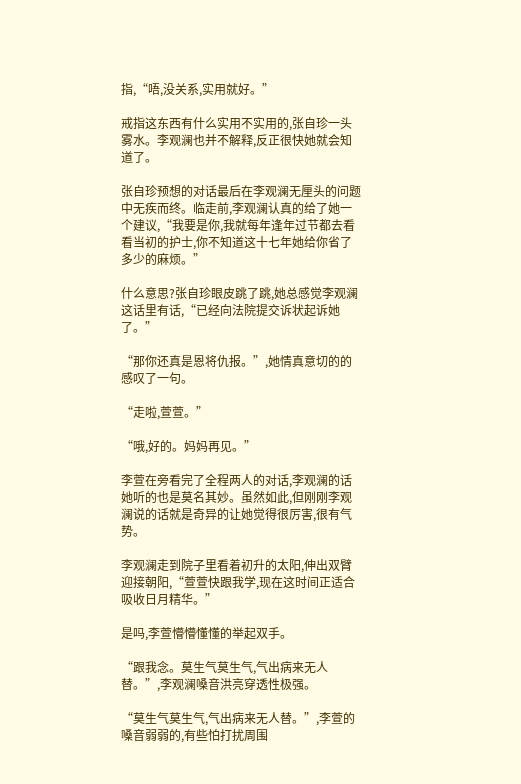指,“唔,没关系,实用就好。”

戒指这东西有什么实用不实用的,张自珍一头雾水。李观澜也并不解释,反正很快她就会知道了。

张自珍预想的对话最后在李观澜无厘头的问题中无疾而终。临走前,李观澜认真的给了她一个建议,“我要是你,我就每年逢年过节都去看看当初的护士,你不知道这十七年她给你省了多少的麻烦。”

什么意思?张自珍眼皮跳了跳,她总感觉李观澜这话里有话,“已经向法院提交诉状起诉她了。”

“那你还真是恩将仇报。”,她情真意切的的感叹了一句。

“走啦,萱萱。”

“哦,好的。妈妈再见。”

李萱在旁看完了全程两人的对话,李观澜的话她听的也是莫名其妙。虽然如此,但刚刚李观澜说的话就是奇异的让她觉得很厉害,很有气势。

李观澜走到院子里看着初升的太阳,伸出双臂迎接朝阳,“萱萱快跟我学,现在这时间正适合吸收日月精华。”

是吗,李萱懵懵懂懂的举起双手。

“跟我念。莫生气莫生气,气出病来无人替。”,李观澜嗓音洪亮穿透性极强。

“莫生气莫生气,气出病来无人替。”,李萱的嗓音弱弱的,有些怕打扰周围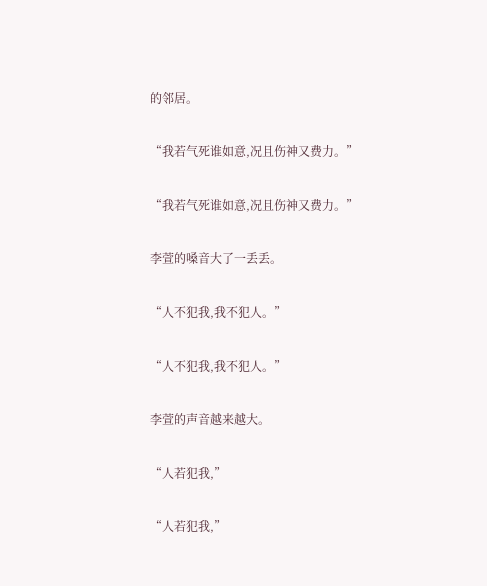的邻居。

“我若气死谁如意,况且伤神又费力。”

“我若气死谁如意,况且伤神又费力。”

李萱的嗓音大了一丢丢。

“人不犯我,我不犯人。”

“人不犯我,我不犯人。”

李萱的声音越来越大。

“人若犯我,”

“人若犯我,”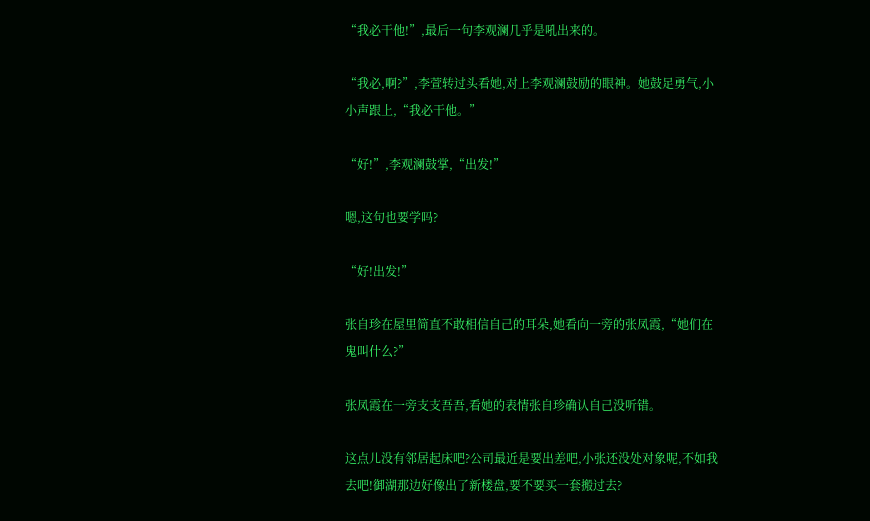“我必干他!”,最后一句李观澜几乎是吼出来的。

“我必,啊?”,李萱转过头看她,对上李观澜鼓励的眼神。她鼓足勇气,小小声跟上,“我必干他。”

“好!”,李观澜鼓掌,“出发!”

嗯,这句也要学吗?

“好!出发!”

张自珍在屋里简直不敢相信自己的耳朵,她看向一旁的张凤霞,“她们在鬼叫什么?”

张凤霞在一旁支支吾吾,看她的表情张自珍确认自己没听错。

这点儿没有邻居起床吧?公司最近是要出差吧,小张还没处对象呢,不如我去吧!御湖那边好像出了新楼盘,要不要买一套搬过去?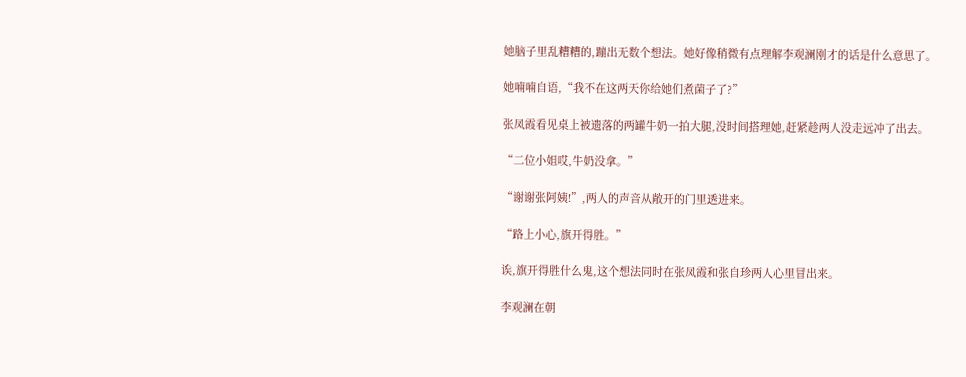她脑子里乱糟糟的,蹦出无数个想法。她好像稍微有点理解李观澜刚才的话是什么意思了。

她喃喃自语,“我不在这两天你给她们煮菌子了?”

张凤霞看见桌上被遗落的两罐牛奶一拍大腿,没时间搭理她,赶紧趁两人没走远冲了出去。

“二位小姐哎,牛奶没拿。”

“谢谢张阿姨!”,两人的声音从敞开的门里透进来。

“路上小心,旗开得胜。”

诶,旗开得胜什么鬼,这个想法同时在张凤霞和张自珍两人心里冒出来。

李观澜在朝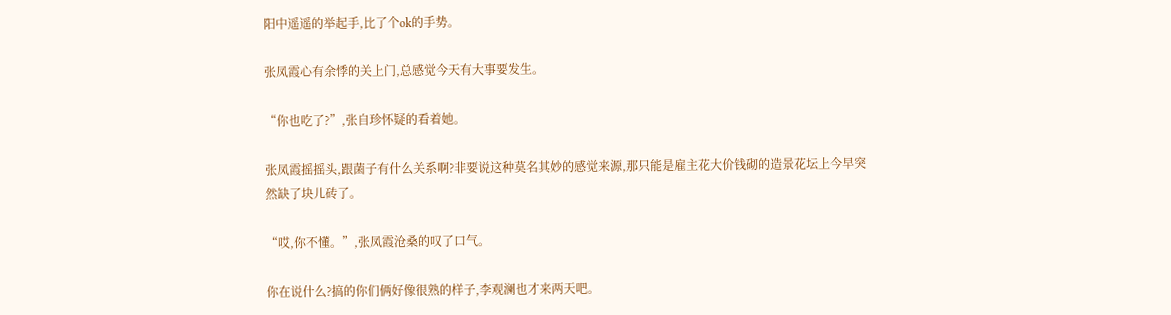阳中遥遥的举起手,比了个ok的手势。

张凤霞心有余悸的关上门,总感觉今天有大事要发生。

“你也吃了?”,张自珍怀疑的看着她。

张凤霞摇摇头,跟菌子有什么关系啊?非要说这种莫名其妙的感觉来源,那只能是雇主花大价钱砌的造景花坛上今早突然缺了块儿砖了。

“哎,你不懂。”,张凤霞沧桑的叹了口气。

你在说什么?搞的你们俩好像很熟的样子,李观澜也才来两天吧。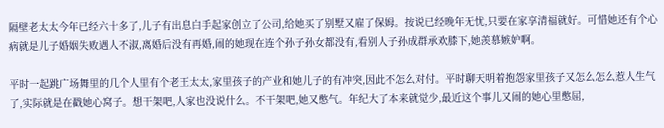隔壁老太太今年已经六十多了,儿子有出息白手起家创立了公司,给她买了别墅又雇了保姆。按说已经晚年无忧,只要在家享清福就好。可惜她还有个心病就是儿子婚姻失败遇人不淑,离婚后没有再婚,闹的她现在连个孙子孙女都没有,看别人子孙成群承欢膝下,她羡慕嫉妒啊。

平时一起跳广场舞里的几个人里有个老王太太,家里孩子的产业和她儿子的有冲突,因此不怎么对付。平时聊天明着抱怨家里孩子又怎么怎么惹人生气了,实际就是在戳她心窝子。想干架吧,人家也没说什么。不干架吧,她又憋气。年纪大了本来就觉少,最近这个事儿又闹的她心里憋屈,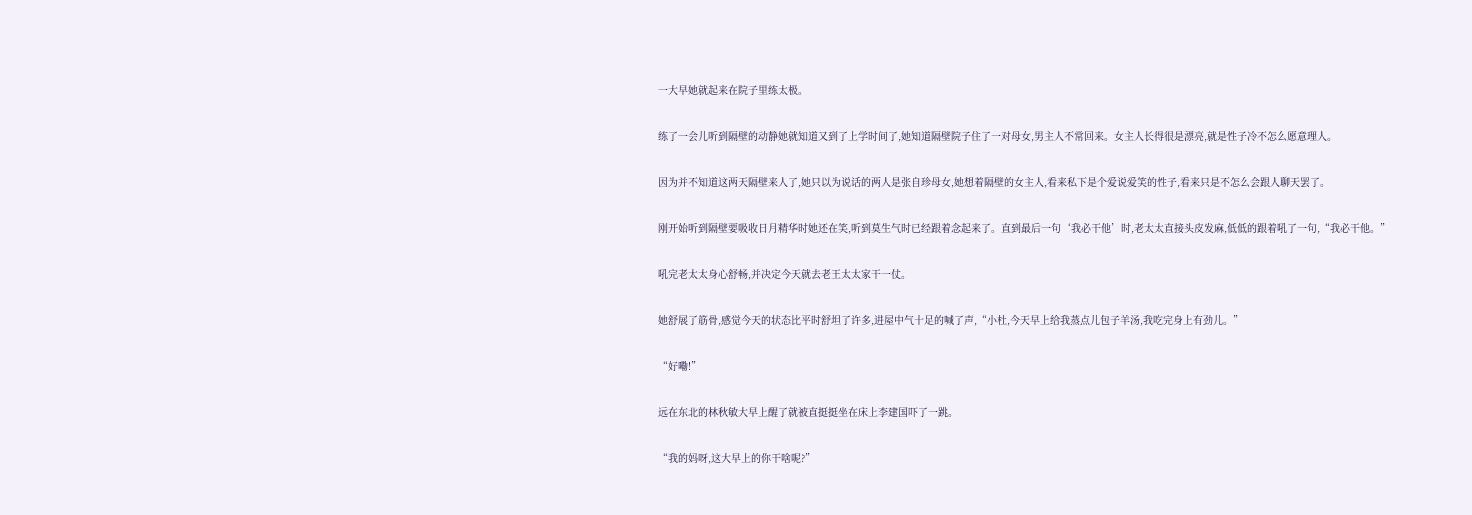一大早她就起来在院子里练太极。

练了一会儿听到隔壁的动静她就知道又到了上学时间了,她知道隔壁院子住了一对母女,男主人不常回来。女主人长得很是漂亮,就是性子冷不怎么愿意理人。

因为并不知道这两天隔壁来人了,她只以为说话的两人是张自珍母女,她想着隔壁的女主人,看来私下是个爱说爱笑的性子,看来只是不怎么会跟人聊天罢了。

刚开始听到隔壁要吸收日月精华时她还在笑,听到莫生气时已经跟着念起来了。直到最后一句‘我必干他’时,老太太直接头皮发麻,低低的跟着吼了一句,“我必干他。”

吼完老太太身心舒畅,并决定今天就去老王太太家干一仗。

她舒展了筋骨,感觉今天的状态比平时舒坦了许多,进屋中气十足的喊了声,“小杜,今天早上给我蒸点儿包子羊汤,我吃完身上有劲儿。”

“好嘞!”

远在东北的林秋敏大早上醒了就被直挺挺坐在床上李建国吓了一跳。

“我的妈呀,这大早上的你干啥呢?”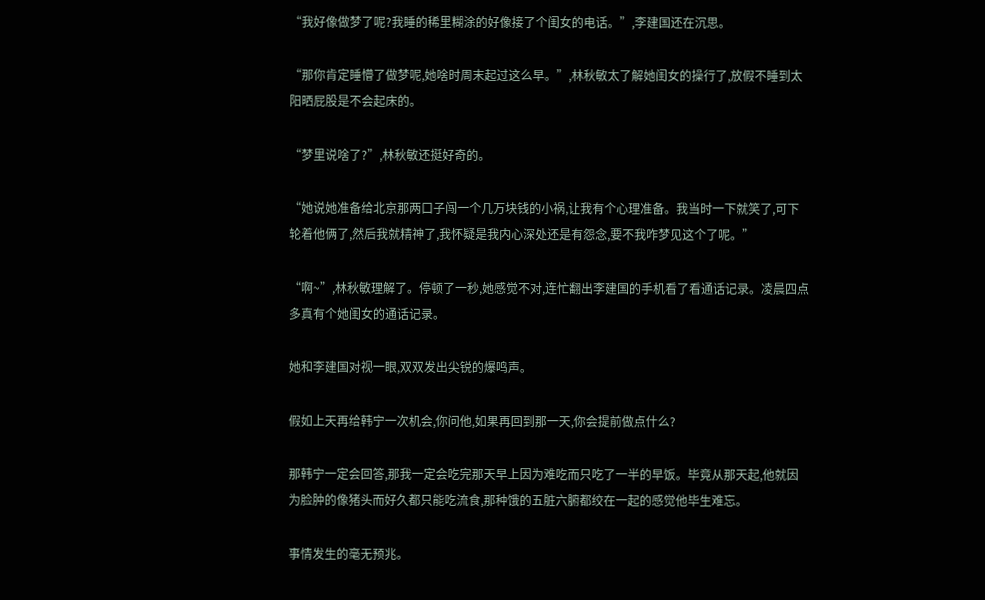“我好像做梦了呢?我睡的稀里糊涂的好像接了个闺女的电话。”,李建国还在沉思。

“那你肯定睡懵了做梦呢,她啥时周末起过这么早。”,林秋敏太了解她闺女的操行了,放假不睡到太阳晒屁股是不会起床的。

“梦里说啥了?”,林秋敏还挺好奇的。

“她说她准备给北京那两口子闯一个几万块钱的小祸,让我有个心理准备。我当时一下就笑了,可下轮着他俩了,然后我就精神了,我怀疑是我内心深处还是有怨念,要不我咋梦见这个了呢。”

“啊~”,林秋敏理解了。停顿了一秒,她感觉不对,连忙翻出李建国的手机看了看通话记录。凌晨四点多真有个她闺女的通话记录。

她和李建国对视一眼,双双发出尖锐的爆鸣声。

假如上天再给韩宁一次机会,你问他,如果再回到那一天,你会提前做点什么?

那韩宁一定会回答,那我一定会吃完那天早上因为难吃而只吃了一半的早饭。毕竟从那天起,他就因为脸肿的像猪头而好久都只能吃流食,那种饿的五脏六腑都绞在一起的感觉他毕生难忘。

事情发生的毫无预兆。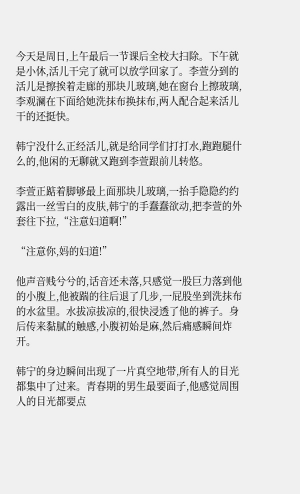今天是周日,上午最后一节课后全校大扫除。下午就是小休,活儿干完了就可以放学回家了。李萱分到的活儿是擦挨着走廊的那块儿玻璃,她在窗台上擦玻璃,李观澜在下面给她洗抹布换抹布,两人配合起来活儿干的还挺快。

韩宁没什么正经活儿,就是给同学们打打水,跑跑腿什么的,他闲的无聊就又跑到李萱跟前儿转悠。

李萱正踮着脚够最上面那块儿玻璃,一抬手隐隐约约露出一丝雪白的皮肤,韩宁的手蠢蠢欲动,把李萱的外套往下拉,“注意妇道啊!”

“注意你,妈的妇道!”

他声音贱兮兮的,话音还未落,只感觉一股巨力落到他的小腹上,他被踹的往后退了几步,一屁股坐到洗抹布的水盆里。水拔凉拔凉的,很快浸透了他的裤子。身后传来黏腻的触感,小腹初始是麻,然后痛感瞬间炸开。

韩宁的身边瞬间出现了一片真空地带,所有人的目光都集中了过来。青春期的男生最要面子,他感觉周围人的目光都要点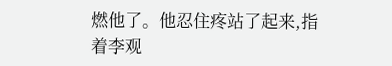燃他了。他忍住疼站了起来,指着李观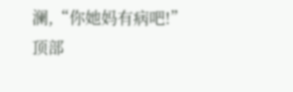澜,“你她妈有病吧!”
顶部